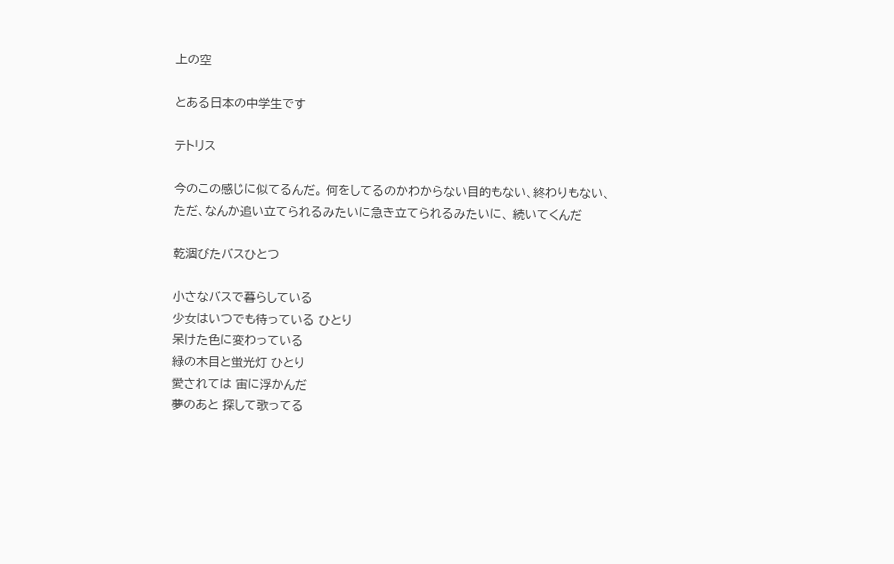上の空

とある日本の中学生です

テトリス

今のこの感じに似てるんだ。 何をしてるのかわからない目的もない、終わりもない、ただ、なんか追い立てられるみたいに急き立てられるみたいに、 続いてくんだ

乾涸びたバスひとつ

小さなバスで暮らしている
少女はいつでも待っている ひとり
呆けた色に変わっている
緑の木目と蛍光灯 ひとり
愛されては 宙に浮かんだ
夢のあと 探して歌ってる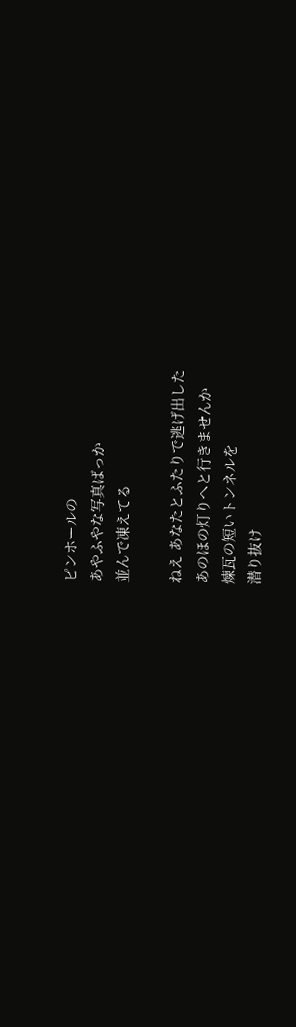ピンホールの
あやふやな写真ばっか
並んで凍えてる

ねえ あなたとふたりで逃げ出した
あのほの灯りへと行きませんか
煉瓦の短いトンネルを
潜り抜け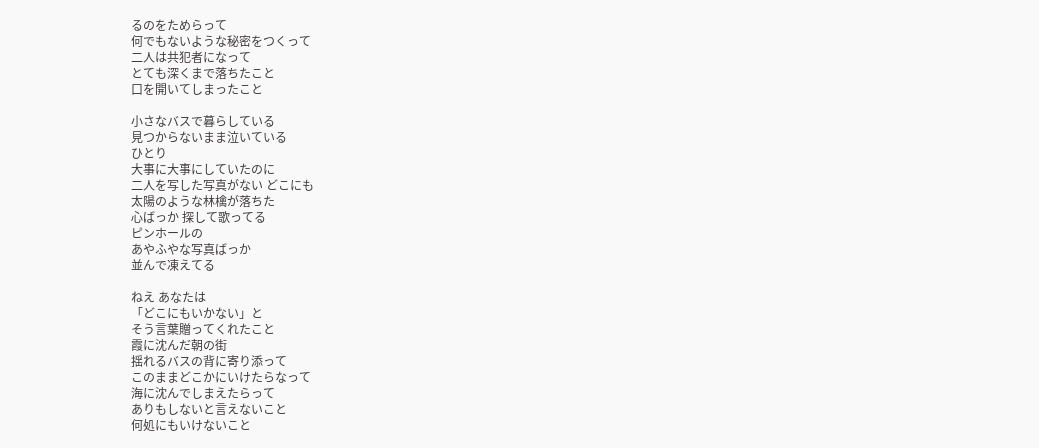るのをためらって
何でもないような秘密をつくって
二人は共犯者になって
とても深くまで落ちたこと
口を開いてしまったこと

小さなバスで暮らしている
見つからないまま泣いている
ひとり
大事に大事にしていたのに
二人を写した写真がない どこにも
太陽のような林檎が落ちた
心ばっか 探して歌ってる
ピンホールの
あやふやな写真ばっか
並んで凍えてる

ねえ あなたは
「どこにもいかない」と
そう言葉贈ってくれたこと
霞に沈んだ朝の街
揺れるバスの背に寄り添って
このままどこかにいけたらなって
海に沈んでしまえたらって
ありもしないと言えないこと
何処にもいけないこと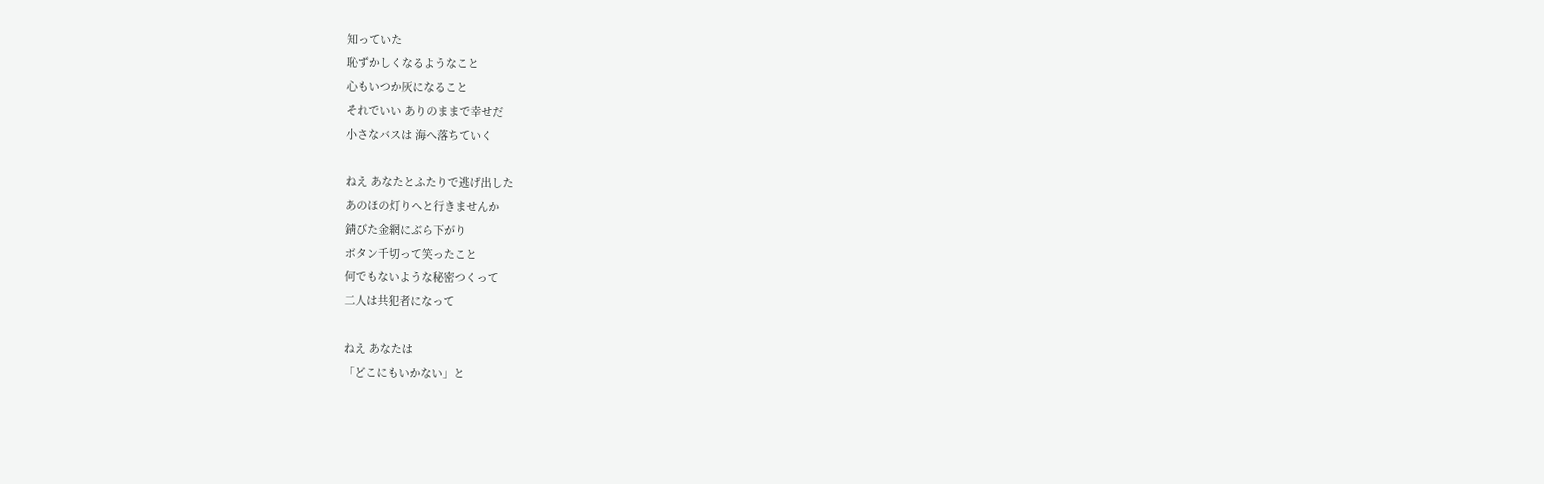知っていた
恥ずかしくなるようなこと
心もいつか灰になること
それでいい ありのままで幸せだ
小さなバスは 海へ落ちていく

ねえ あなたとふたりで逃げ出した
あのほの灯りへと行きませんか
錆びた金網にぶら下がり
ボタン千切って笑ったこと
何でもないような秘密つくって
二人は共犯者になって

ねえ あなたは
「どこにもいかない」と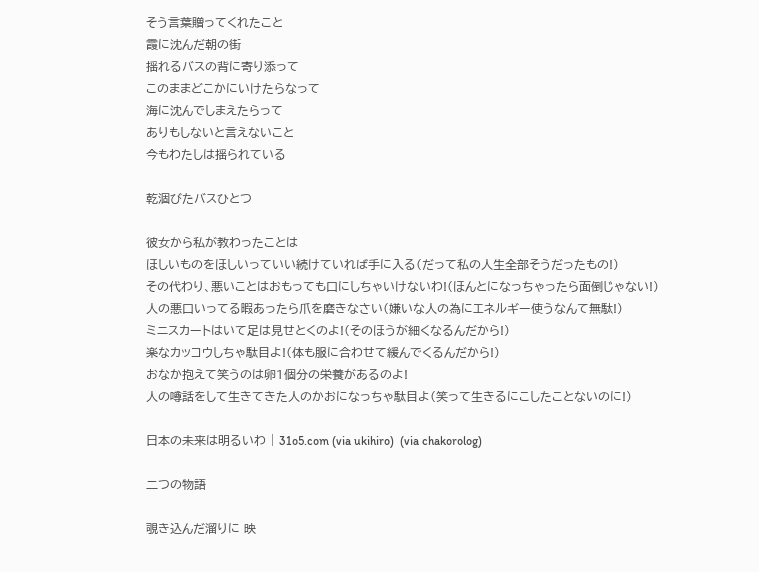そう言葉贈ってくれたこと
霞に沈んだ朝の街
揺れるバスの背に寄り添って
このままどこかにいけたらなって
海に沈んでしまえたらって
ありもしないと言えないこと
今もわたしは揺られている

乾涸びたバスひとつ

彼女から私が教わったことは
ほしいものをほしいっていい続けていれば手に入る(だって私の人生全部そうだったもの!)
その代わり、悪いことはおもっても口にしちゃいけないわ!(ほんとになっちゃったら面倒じゃない!)
人の悪口いってる暇あったら爪を磨きなさい(嫌いな人の為にエネルギー使うなんて無駄!)
ミニスカートはいて足は見せとくのよ!(そのほうが細くなるんだから!)
楽なカッコウしちゃ駄目よ!(体も服に合わせて緩んでくるんだから!)
おなか抱えて笑うのは卵1個分の栄養があるのよ!
人の噂話をして生きてきた人のかおになっちゃ駄目よ(笑って生きるにこしたことないのに!)

日本の未来は明るいわ | 31o5.com (via ukihiro)  (via chakorolog)

二つの物語

覗き込んだ溜りに 映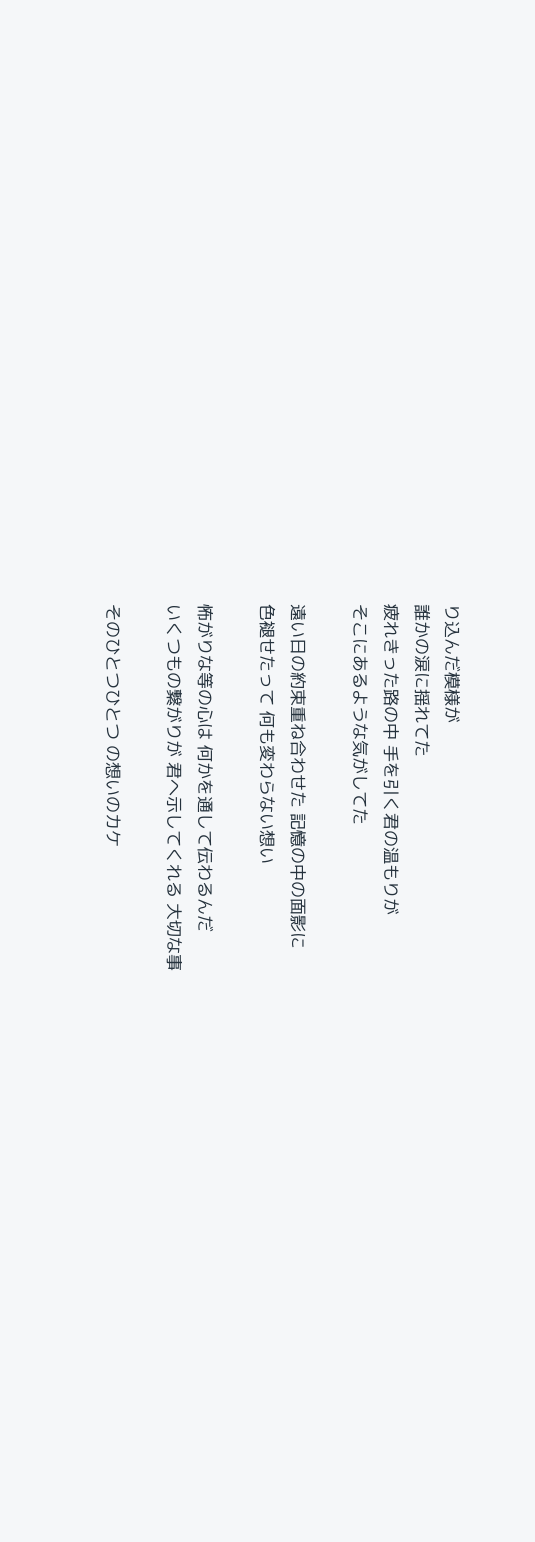り込んだ模様が
誰かの涙に揺れてた
疲れきった路の中 手を引く君の温もりが
そこにあるような気がしてた

遠い日の約束重ね合わせた 記憶の中の面影に
色褪せたって 何も変わらない想い

怖がりな等の心は 何かを通して伝わるんだ
いくつもの繋がりが 君へ示してくれる 大切な事

そのひとつひとつ の想いのカケ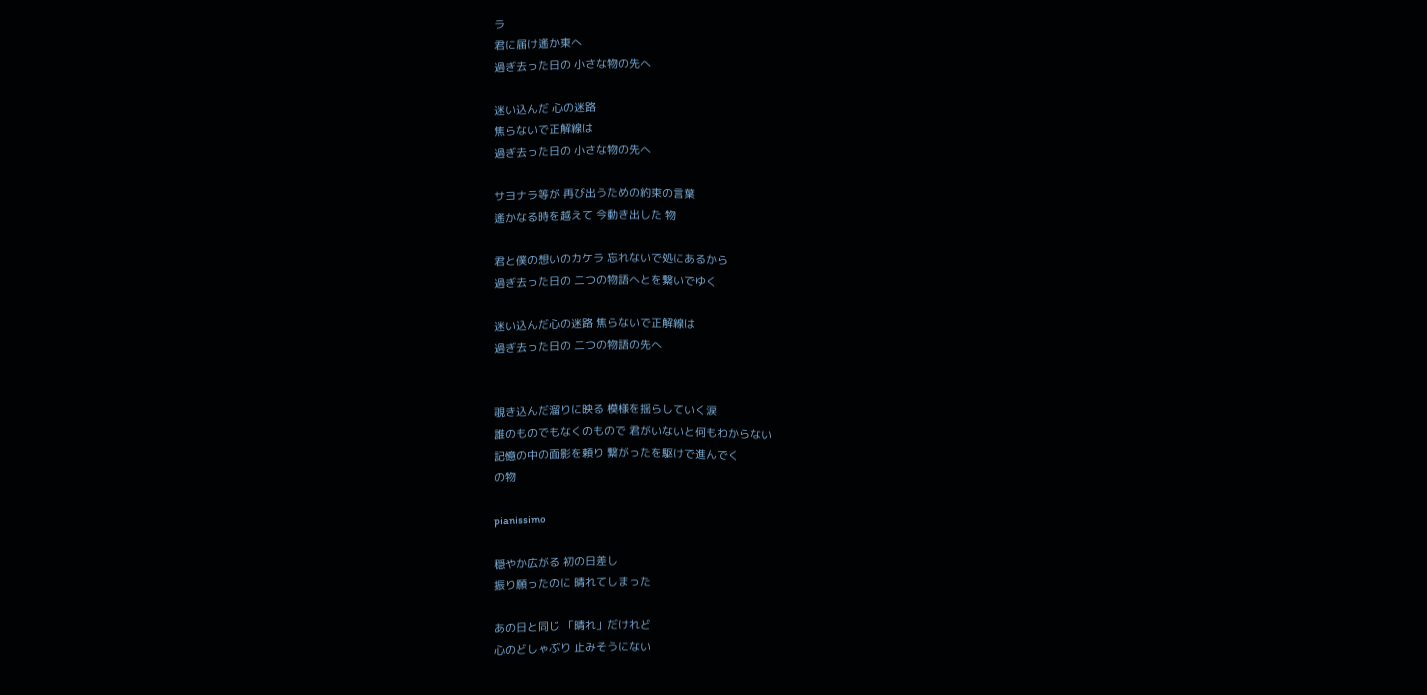ラ
君に届け遙か東へ
過ぎ去った日の 小さな物の先へ

迷い込んだ 心の迷路
焦らないで正解線は
過ぎ去った日の 小さな物の先へ

サヨナラ等が 再び出うための約束の言葉
遙かなる時を越えて 今動き出した 物

君と僕の想いのカケラ 忘れないで処にあるから
過ぎ去った日の 二つの物語へとを繋いでゆく

迷い込んだ心の迷路 焦らないで正解線は
過ぎ去った日の 二つの物語の先へ


覗き込んだ溜りに映る 模様を揺らしていく涙
誰のものでもなくのもので 君がいないと何もわからない
記憶の中の面影を頼り 繋がったを駆けで進んでく
の物

pianissimo

穏やか広がる 初の日差し
振り願ったのに 晴れてしまった

あの日と同じ 「晴れ」だけれど
心のどしゃぶり 止みそうにない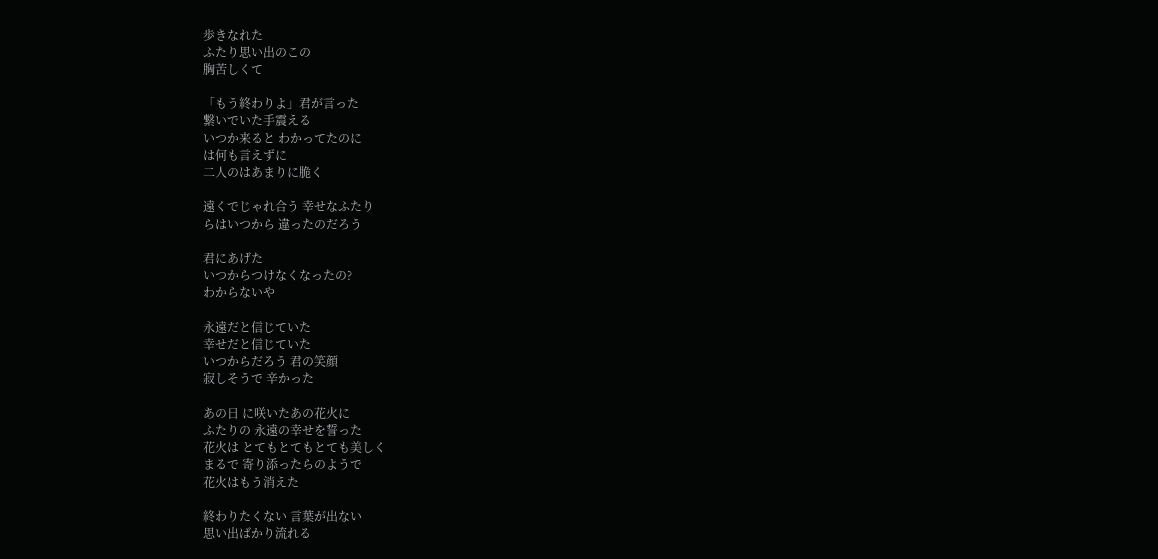歩きなれた
ふたり思い出のこの
胸苦しくて

「もう終わりよ」君が言った
繋いでいた手震える
いつか来ると わかってたのに
は何も言えずに
二人のはあまりに脆く

遠くでじゃれ合う 幸せなふたり
らはいつから 違ったのだろう

君にあげた
いつからつけなくなったの?
わからないや

永遠だと信じていた
幸せだと信じていた
いつからだろう 君の笑顔
寂しそうで 辛かった

あの日 に咲いたあの花火に
ふたりの 永遠の幸せを誓った
花火は とてもとてもとても美しく
まるで 寄り添ったらのようで
花火はもう消えた

終わりたくない 言葉が出ない
思い出ばかり流れる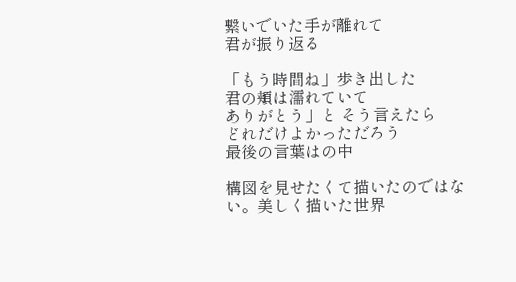繋いでいた手が離れて
君が振り返る

「もう時間ね」歩き出した
君の頬は濡れていて
ありがとう」と そう言えたら
どれだけよかっただろう
最後の言葉はの中

構図を見せたくて描いたのではない。美しく描いた世界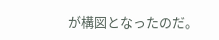が構図となったのだ。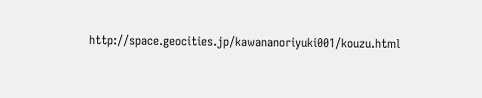http://space.geocities.jp/kawananoriyuki001/kouzu.html